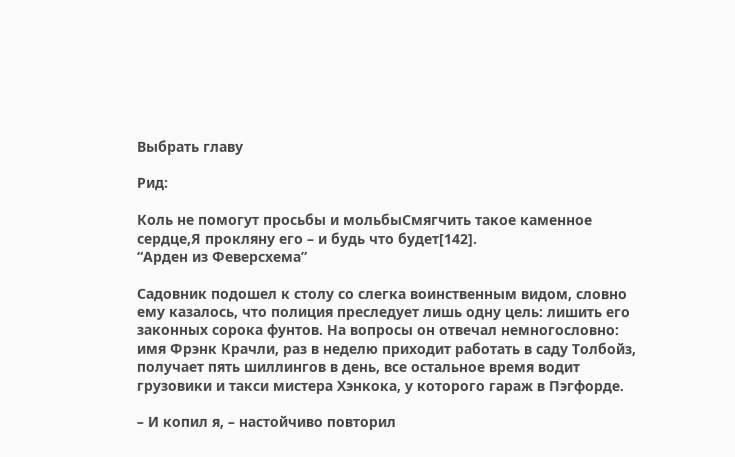Выбрать главу

Рид:

Коль не помогут просьбы и мольбыСмягчить такое каменное сердце,Я прокляну его – и будь что будет[142].
“Арден из Феверсхема”

Садовник подошел к столу со слегка воинственным видом, словно ему казалось, что полиция преследует лишь одну цель: лишить его законных сорока фунтов. На вопросы он отвечал немногословно: имя Фрэнк Крачли, раз в неделю приходит работать в саду Толбойз, получает пять шиллингов в день, все остальное время водит грузовики и такси мистера Хэнкока, у которого гараж в Пэгфорде.

– И копил я, – настойчиво повторил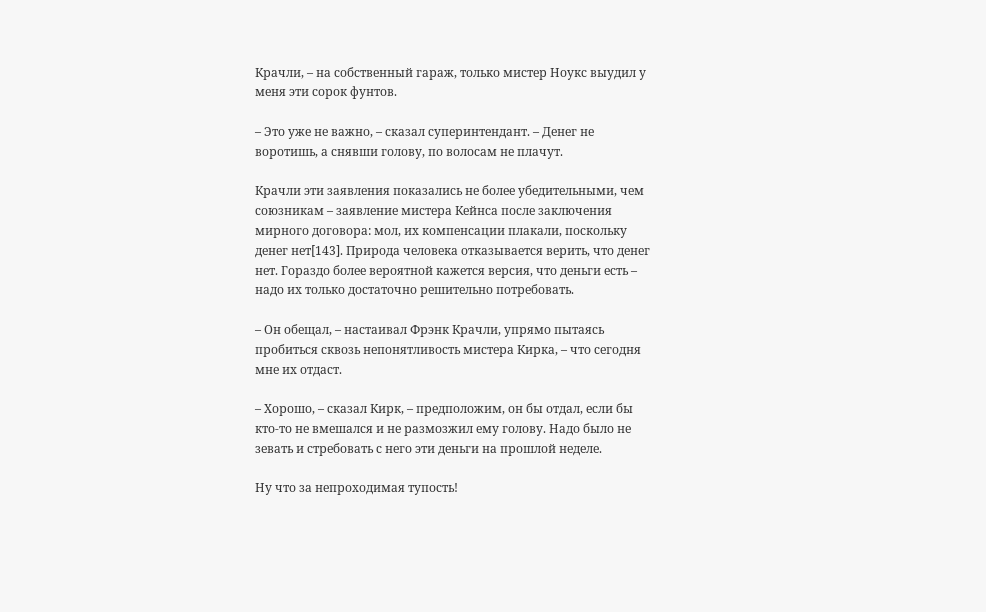Крачли, – на собственный гараж, только мистер Ноукс выудил у меня эти сорок фунтов.

– Это уже не важно, – сказал суперинтендант. – Денег не воротишь, а снявши голову, по волосам не плачут.

Крачли эти заявления показались не более убедительными, чем союзникам – заявление мистера Кейнса после заключения мирного договора: мол, их компенсации плакали, поскольку денег нет[143]. Природа человека отказывается верить, что денег нет. Гораздо более вероятной кажется версия, что деньги есть – надо их только достаточно решительно потребовать.

– Он обещал, – настаивал Фрэнк Крачли, упрямо пытаясь пробиться сквозь непонятливость мистера Кирка, – что сегодня мне их отдаст.

– Хорошо, – сказал Кирк, – предположим, он бы отдал, если бы кто-то не вмешался и не размозжил ему голову. Надо было не зевать и стребовать с него эти деньги на прошлой неделе.

Ну что за непроходимая тупость!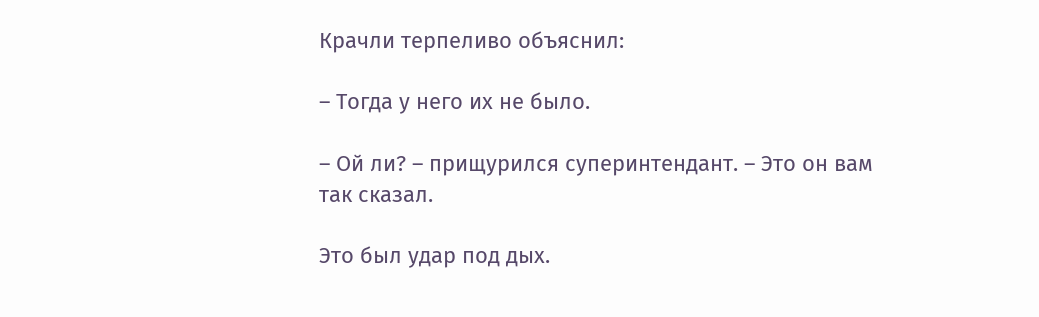Крачли терпеливо объяснил:

– Тогда у него их не было.

– Ой ли? – прищурился суперинтендант. – Это он вам так сказал.

Это был удар под дых.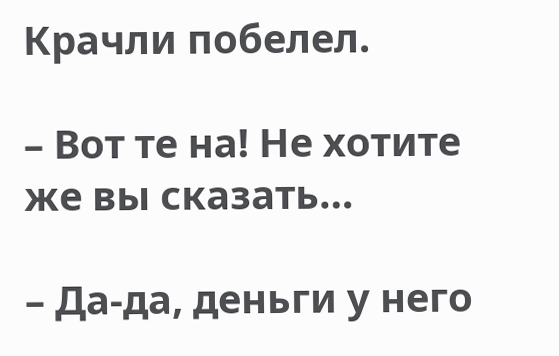Крачли побелел.

– Вот те на! Не хотите же вы сказать…

– Да-да, деньги у него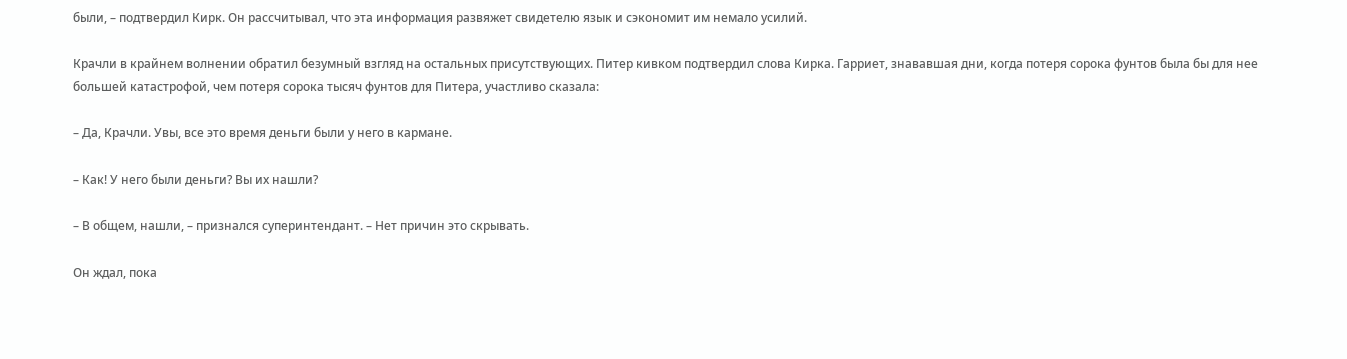были, – подтвердил Кирк. Он рассчитывал, что эта информация развяжет свидетелю язык и сэкономит им немало усилий.

Крачли в крайнем волнении обратил безумный взгляд на остальных присутствующих. Питер кивком подтвердил слова Кирка. Гарриет, знававшая дни, когда потеря сорока фунтов была бы для нее большей катастрофой, чем потеря сорока тысяч фунтов для Питера, участливо сказала:

– Да, Крачли. Увы, все это время деньги были у него в кармане.

– Как! У него были деньги? Вы их нашли?

– В общем, нашли, – признался суперинтендант. – Нет причин это скрывать.

Он ждал, пока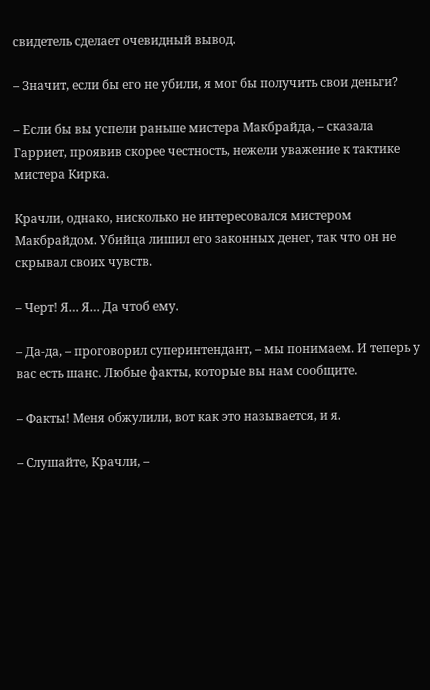свидетель сделает очевидный вывод.

– Значит, если бы его не убили, я мог бы получить свои деньги?

– Если бы вы успели раньше мистера Макбрайда, – сказала Гарриет, проявив скорее честность, нежели уважение к тактике мистера Кирка.

Крачли, однако, нисколько не интересовался мистером Макбрайдом. Убийца лишил его законных денег, так что он не скрывал своих чувств.

– Черт! Я… Я… Да чтоб ему.

– Да-да, – проговорил суперинтендант, – мы понимаем. И теперь у вас есть шанс. Любые факты, которые вы нам сообщите.

– Факты! Меня обжулили, вот как это называется, и я.

– Слушайте, Крачли, –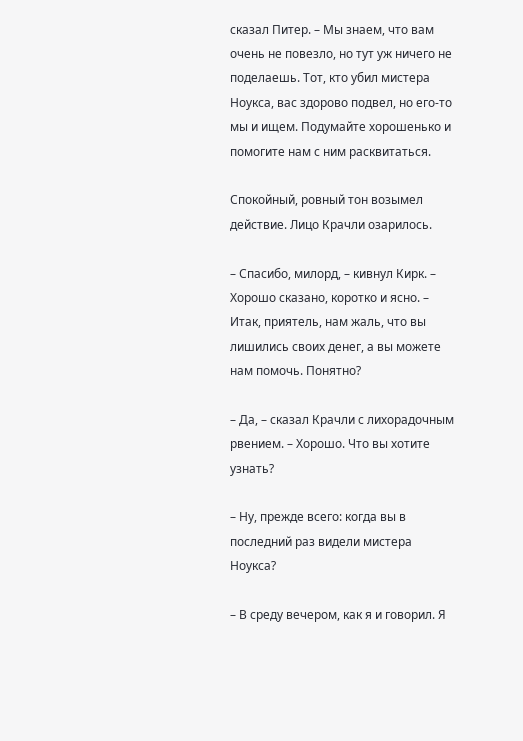сказал Питер. – Мы знаем, что вам очень не повезло, но тут уж ничего не поделаешь. Тот, кто убил мистера Ноукса, вас здорово подвел, но его-то мы и ищем. Подумайте хорошенько и помогите нам с ним расквитаться.

Спокойный, ровный тон возымел действие. Лицо Крачли озарилось.

– Спасибо, милорд, – кивнул Кирк. – Хорошо сказано, коротко и ясно. – Итак, приятель, нам жаль, что вы лишились своих денег, а вы можете нам помочь. Понятно?

– Да, – сказал Крачли с лихорадочным рвением. – Хорошо. Что вы хотите узнать?

– Ну, прежде всего: когда вы в последний раз видели мистера Ноукса?

– В среду вечером, как я и говорил. Я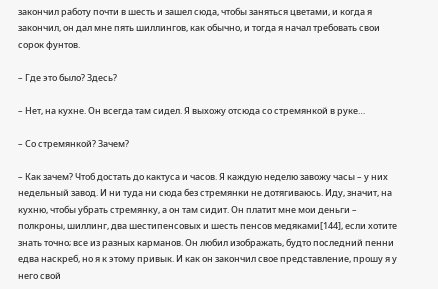закончил работу почти в шесть и зашел сюда, чтобы заняться цветами, и когда я закончил, он дал мне пять шиллингов, как обычно, и тогда я начал требовать свои сорок фунтов.

– Где это было? Здесь?

– Нет, на кухне. Он всегда там сидел. Я выхожу отсюда со стремянкой в руке…

– Со стремянкой? Зачем?

– Как зачем? Чтоб достать до кактуса и часов. Я каждую неделю завожу часы – у них недельный завод. И ни туда ни сюда без стремянки не дотягиваюсь. Иду, значит, на кухню, чтобы убрать стремянку, а он там сидит. Он платит мне мои деньги – полкроны, шиллинг, два шестипенсовых и шесть пенсов медяками[144], если хотите знать точно; все из разных карманов. Он любил изображать, будто последний пенни едва наскреб, но я к этому привык. И как он закончил свое представление, прошу я у него свой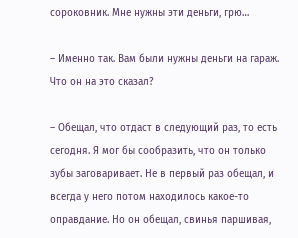сороковник. Мне нужны эти деньги, грю…

– Именно так. Вам были нужны деньги на гараж. Что он на это сказал?

– Обещал, что отдаст в следующий раз, то есть сегодня. Я мог бы сообразить, что он только зубы заговаривает. Не в первый раз обещал, и всегда у него потом находилось какое-то оправдание. Но он обещал, свинья паршивая,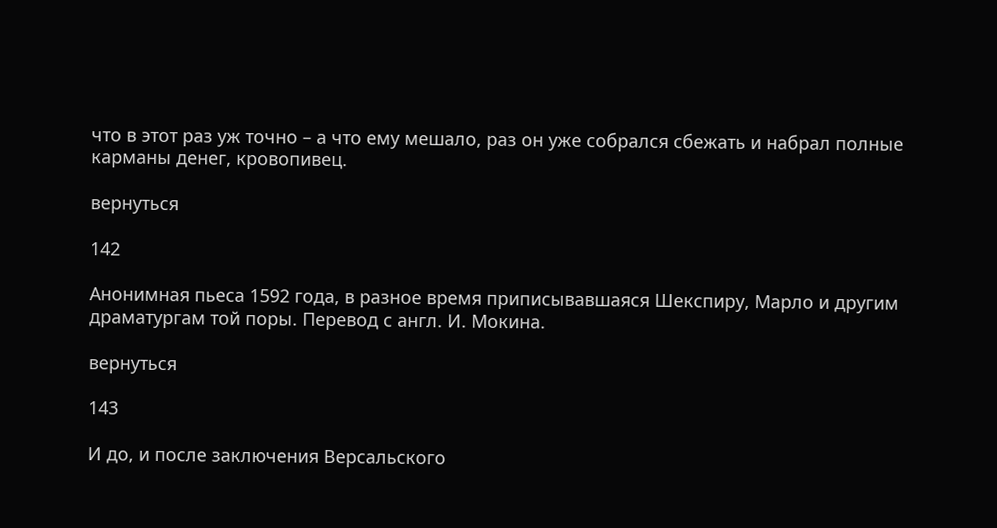что в этот раз уж точно – а что ему мешало, раз он уже собрался сбежать и набрал полные карманы денег, кровопивец.

вернуться

142

Анонимная пьеса 1592 года, в разное время приписывавшаяся Шекспиру, Марло и другим драматургам той поры. Перевод с англ. И. Мокина.

вернуться

143

И до, и после заключения Версальского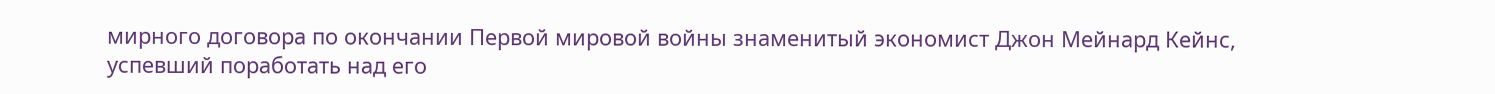мирного договора по окончании Первой мировой войны знаменитый экономист Джон Мейнард Кейнс, успевший поработать над его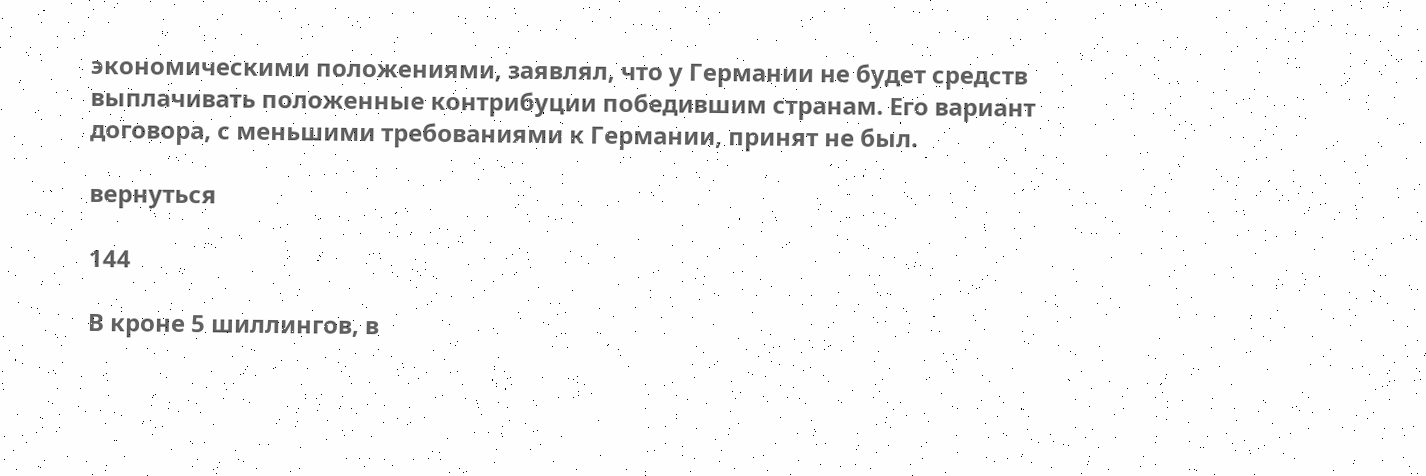экономическими положениями, заявлял, что у Германии не будет средств выплачивать положенные контрибуции победившим странам. Его вариант договора, с меньшими требованиями к Германии, принят не был.

вернуться

144

В кроне 5 шиллингов, в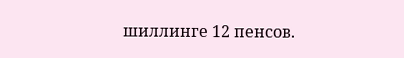шиллинге 12 пенсов.